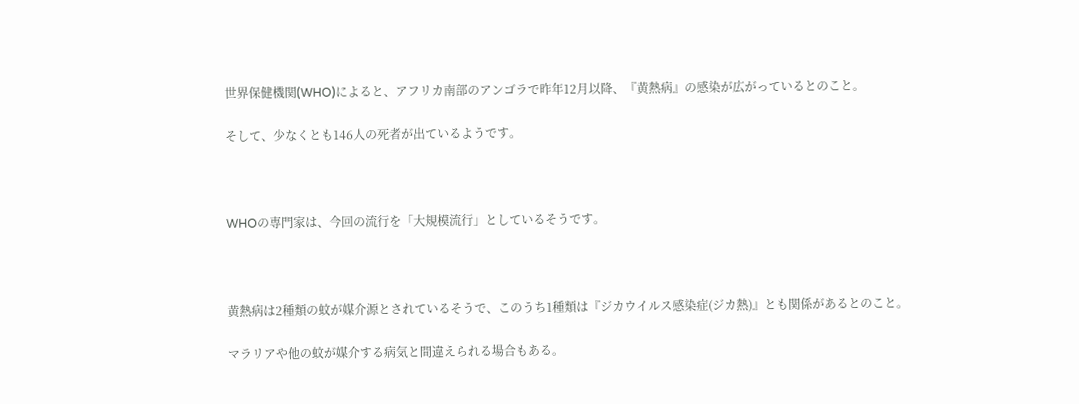世界保健機関(WHO)によると、アフリカ南部のアンゴラで昨年12月以降、『黄熱病』の感染が広がっているとのこと。

そして、少なくとも146人の死者が出ているようです。



WHOの専門家は、今回の流行を「大規模流行」としているそうです。



黄熱病は2種類の蚊が媒介源とされているそうで、このうち1種類は『ジカウイルス感染症(ジカ熱)』とも関係があるとのこと。

マラリアや他の蚊が媒介する病気と間違えられる場合もある。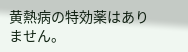黄熱病の特効薬はありません。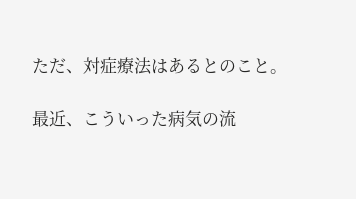ただ、対症療法はあるとのこと。

最近、こういった病気の流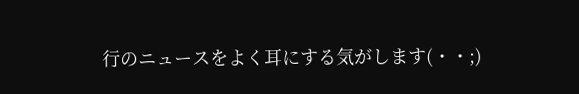行のニュースをよく耳にする気がします(・・;)